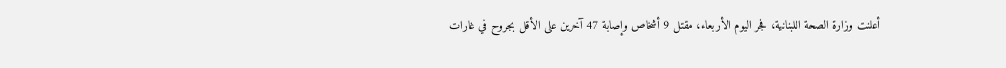أعلنت وزارة الصحة اللبنانية، فجر اليوم الأربعاء، مقتل 9 أشخاص وإصابة 47 آخرين على الأقل بجروح في غارات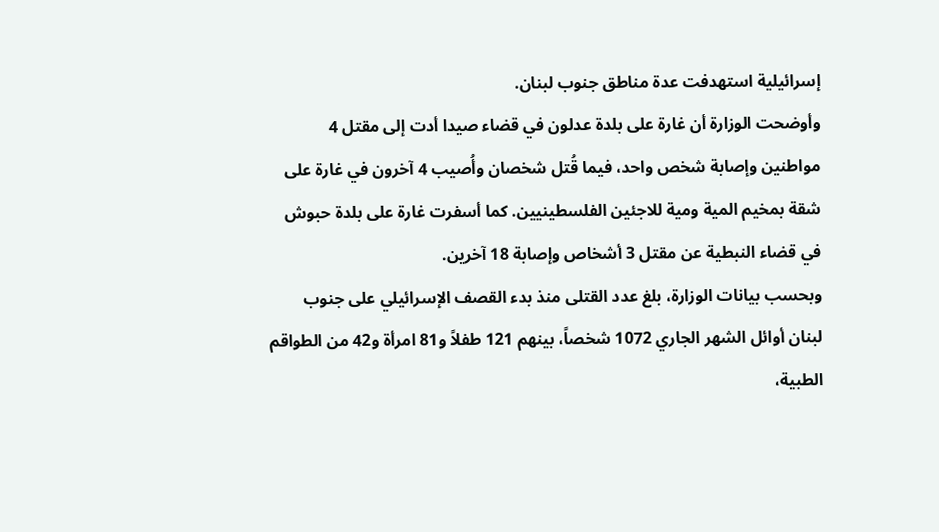إسرائيلية استهدفت عدة مناطق جنوب لبنان.
وأوضحت الوزارة أن غارة على بلدة عدلون في قضاء صيدا أدت إلى مقتل 4 مواطنين وإصابة شخص واحد، فيما قُتل شخصان وأُصيب 4 آخرون في غارة على شقة بمخيم المية ومية للاجئين الفلسطينيين. كما أسفرت غارة على بلدة حبوش في قضاء النبطية عن مقتل 3 أشخاص وإصابة 18 آخرين.
وبحسب بيانات الوزارة، بلغ عدد القتلى منذ بدء القصف الإسرائيلي على جنوب لبنان أوائل الشهر الجاري 1072 شخصاً، بينهم 121 طفلاً و81 امرأة و42 من الطواقم الطبية،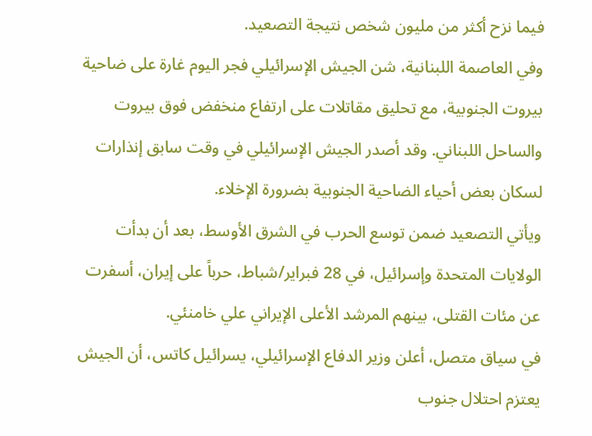فيما نزح أكثر من مليون شخص نتيجة التصعيد.
وفي العاصمة اللبنانية، شن الجيش الإسرائيلي فجر اليوم غارة على ضاحية بيروت الجنوبية، مع تحليق مقاتلات على ارتفاع منخفض فوق بيروت والساحل اللبناني. وقد أصدر الجيش الإسرائيلي في وقت سابق إنذارات لسكان بعض أحياء الضاحية الجنوبية بضرورة الإخلاء.
ويأتي التصعيد ضمن توسع الحرب في الشرق الأوسط، بعد أن بدأت الولايات المتحدة وإسرائيل، في 28 فبراير/شباط، حرباً على إيران، أسفرت عن مئات القتلى، بينهم المرشد الأعلى الإيراني علي خامنئي.
في سياق متصل، أعلن وزير الدفاع الإسرائيلي، يسرائيل كاتس، أن الجيش يعتزم احتلال جنوب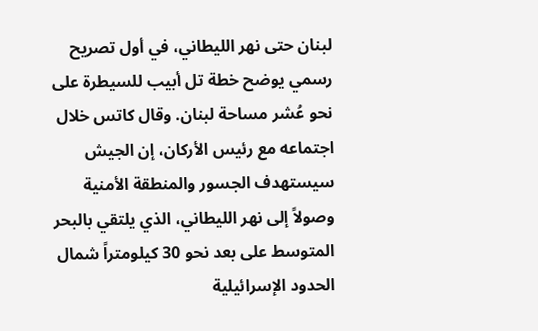لبنان حتى نهر الليطاني، في أول تصريح رسمي يوضح خطة تل أبيب للسيطرة على نحو عُشر مساحة لبنان. وقال كاتس خلال اجتماعه مع رئيس الأركان، إن الجيش سيستهدف الجسور والمنطقة الأمنية وصولاً إلى نهر الليطاني، الذي يلتقي بالبحر المتوسط على بعد نحو 30 كيلومتراً شمال الحدود الإسرائيلية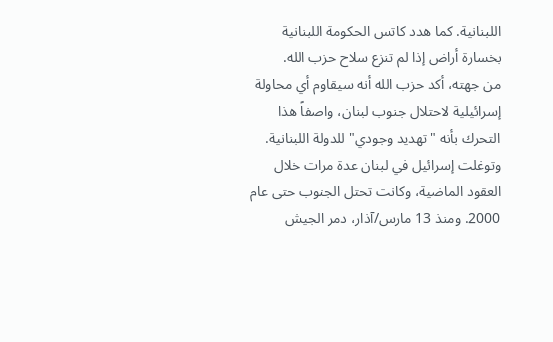اللبنانية. كما هدد كاتس الحكومة اللبنانية بخسارة أراض إذا لم تنزع سلاح حزب الله.
من جهته، أكد حزب الله أنه سيقاوم أي محاولة إسرائيلية لاحتلال جنوب لبنان، واصفاً هذا التحرك بأنه "تهديد وجودي" للدولة اللبنانية.
وتوغلت إسرائيل في لبنان عدة مرات خلال العقود الماضية، وكانت تحتل الجنوب حتى عام 2000. ومنذ 13 مارس/آذار، دمر الجيش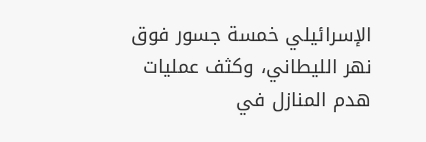الإسرائيلي خمسة جسور فوق نهر الليطاني، وكثف عمليات هدم المنازل في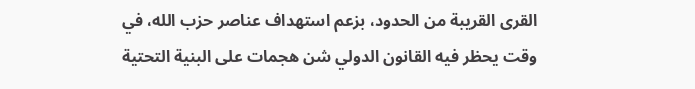القرى القريبة من الحدود، بزعم استهداف عناصر حزب الله، في وقت يحظر فيه القانون الدولي شن هجمات على البنية التحتية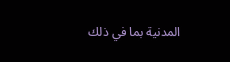المدنية بما في ذلك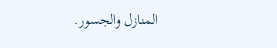المنازل والجسور.